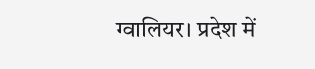ग्वालियर। प्रदेश में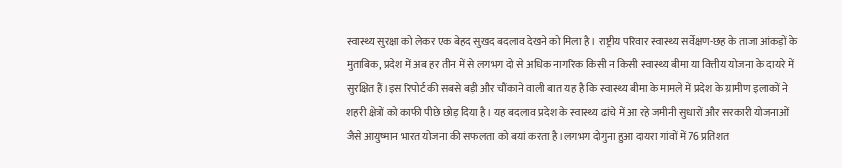स्वास्थ्य सुरक्षा को लेकर एक बेहद सुखद बदलाव देखने को मिला है। राष्ट्रीय परिवार स्वास्थ्य सर्वेक्षण-छह के ताजा आंकड़ों के मुताबिक, प्रदेश में अब हर तीन में से लगभग दो से अधिक नागरिक किसी न किसी स्वास्थ्य बीमा या वित्तीय योजना के दायरे में सुरक्षित हैं।इस रिपोर्ट की सबसे बड़ी और चौंकाने वाली बात यह है कि स्वास्थ्य बीमा के मामले में प्रदेश के ग्रामीण इलाकों ने शहरी क्षेत्रों को काफी पीछे छोड़ दिया है। यह बदलाव प्रदेश के स्वास्थ्य ढांचे में आ रहे जमीनी सुधारों और सरकारी योजनाओं जैसे आयुष्मान भारत योजना की सफलता को बयां करता है।लगभग दोगुना हुआ दायरा गांवों में 76 प्रतिशत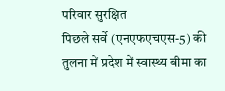परिवार सुरक्षित
पिछले सर्वे (एनएफएचएस-5) की तुलना में प्रदेश में स्वास्थ्य बीमा का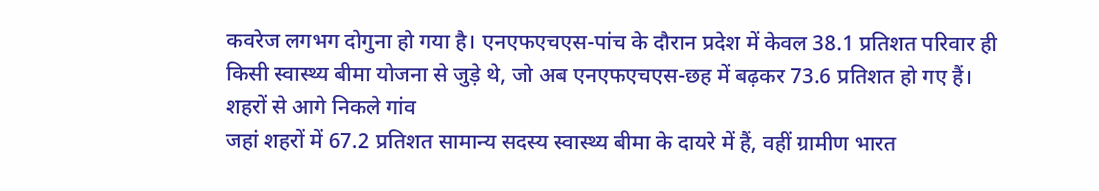कवरेज लगभग दोगुना हो गया है। एनएफएचएस-पांच के दौरान प्रदेश में केवल 38.1 प्रतिशत परिवार ही किसी स्वास्थ्य बीमा योजना से जुड़े थे, जो अब एनएफएचएस-छह में बढ़कर 73.6 प्रतिशत हो गए हैं।
शहरों से आगे निकले गांव
जहां शहरों में 67.2 प्रतिशत सामान्य सदस्य स्वास्थ्य बीमा के दायरे में हैं, वहीं ग्रामीण भारत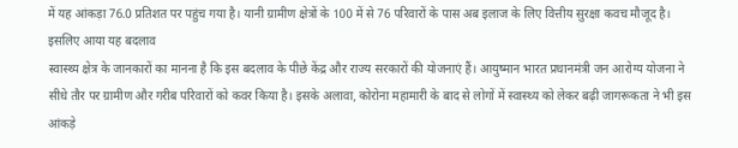में यह आंकड़ा 76.0 प्रतिशत पर पहुंच गया है। यानी ग्रामीण क्षेत्रों के 100 में से 76 परिवारों के पास अब इलाज के लिए वित्तीय सुरक्षा कवच मौजूद है।
इसलिए आया यह बदलाव
स्वास्थ्य क्षेत्र के जानकारों का मानना है कि इस बदलाव के पीछे केंद्र और राज्य सरकारों की योजनाएं हैं। आयुष्मान भारत प्रधानमंत्री जन आरोग्य योजना ने सीधे तौर पर ग्रामीण और गरीब परिवारों को कवर किया है। इसके अलावा, कोरोना महामारी के बाद से लोगों में स्वास्थ्य को लेकर बढ़ी जागरूकता ने भी इस आंकड़े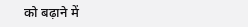को बढ़ाने में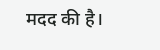मदद की है।